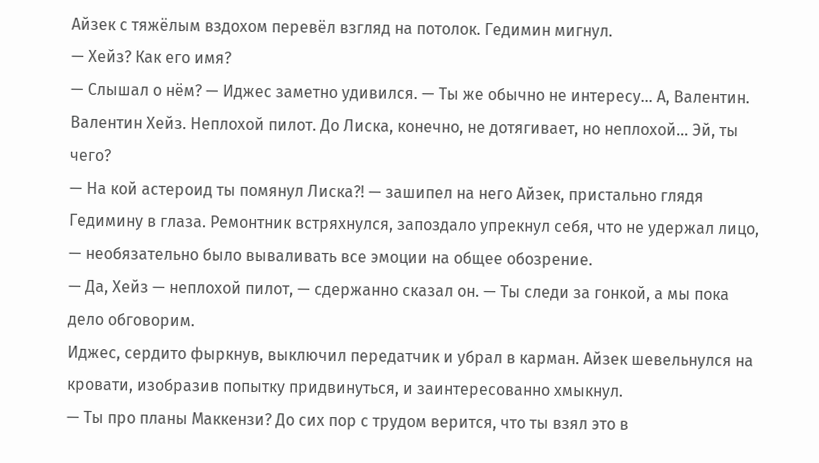Айзек с тяжёлым вздохом перевёл взгляд на потолок. Гедимин мигнул.
— Хейз? Как его имя?
— Слышал о нём? — Иджес заметно удивился. — Ты же обычно не интересу… А, Валентин. Валентин Хейз. Неплохой пилот. До Лиска, конечно, не дотягивает, но неплохой… Эй, ты чего?
— На кой астероид ты помянул Лиска?! — зашипел на него Айзек, пристально глядя Гедимину в глаза. Ремонтник встряхнулся, запоздало упрекнул себя, что не удержал лицо, — необязательно было вываливать все эмоции на общее обозрение.
— Да, Хейз — неплохой пилот, — сдержанно сказал он. — Ты следи за гонкой, а мы пока дело обговорим.
Иджес, сердито фыркнув, выключил передатчик и убрал в карман. Айзек шевельнулся на кровати, изобразив попытку придвинуться, и заинтересованно хмыкнул.
— Ты про планы Маккензи? До сих пор с трудом верится, что ты взял это в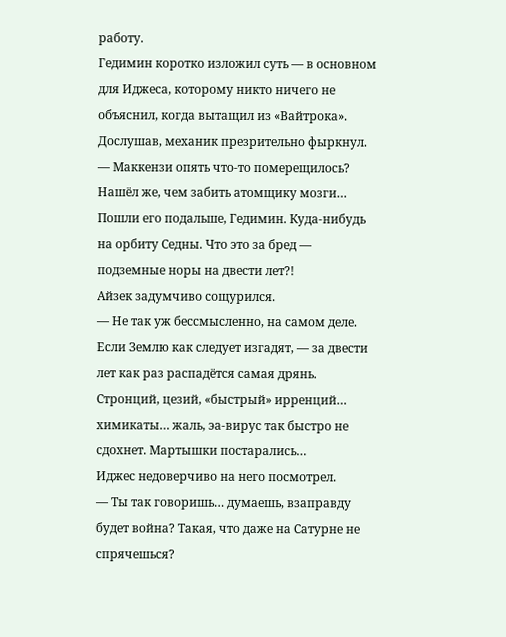работу.
Гедимин коротко изложил суть — в основном для Иджеса, которому никто ничего не объяснил, когда вытащил из «Вайтрока». Дослушав, механик презрительно фыркнул.
— Маккензи опять что-то померещилось? Нашёл же, чем забить атомщику мозги… Пошли его подальше, Гедимин. Куда-нибудь на орбиту Седны. Что это за бред — подземные норы на двести лет?!
Айзек задумчиво сощурился.
— Не так уж бессмысленно, на самом деле. Если Землю как следует изгадят, — за двести лет как раз распадётся самая дрянь. Стронций, цезий, «быстрый» ирренций… химикаты… жаль, эа-вирус так быстро не сдохнет. Мартышки постарались…
Иджес недоверчиво на него посмотрел.
— Ты так говоришь… думаешь, взаправду будет война? Такая, что даже на Сатурне не спрячешься?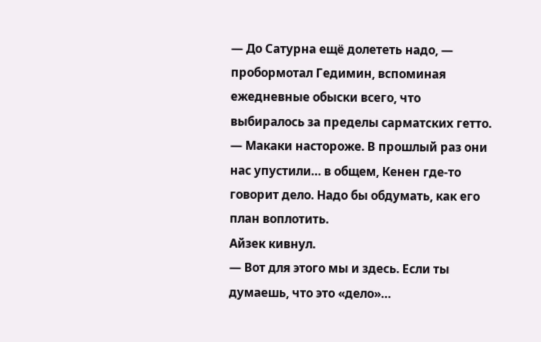— До Сатурна ещё долететь надо, — пробормотал Гедимин, вспоминая ежедневные обыски всего, что выбиралось за пределы сарматских гетто. — Макаки настороже. В прошлый раз они нас упустили… в общем, Кенен где-то говорит дело. Надо бы обдумать, как его план воплотить.
Айзек кивнул.
— Вот для этого мы и здесь. Если ты думаешь, что это «дело»…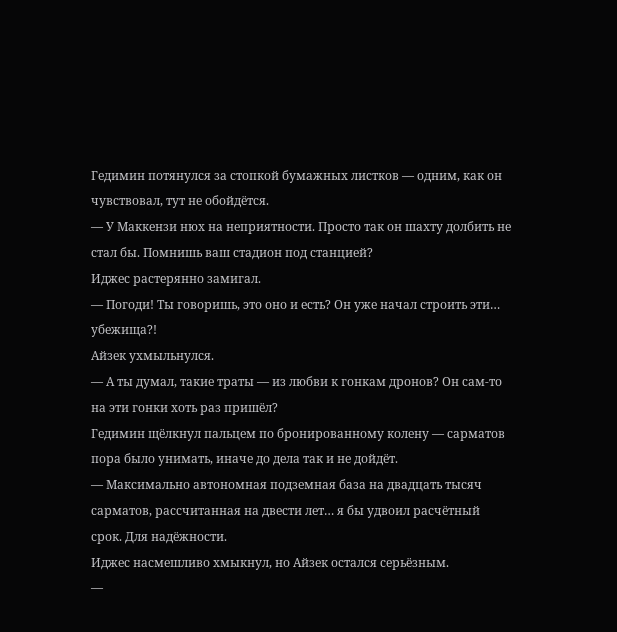Гедимин потянулся за стопкой бумажных листков — одним, как он чувствовал, тут не обойдётся.
— У Маккензи нюх на неприятности. Просто так он шахту долбить не стал бы. Помнишь ваш стадион под станцией?
Иджес растерянно замигал.
— Погоди! Ты говоришь, это оно и есть? Он уже начал строить эти… убежища?!
Айзек ухмыльнулся.
— А ты думал, такие траты — из любви к гонкам дронов? Он сам-то на эти гонки хоть раз пришёл?
Гедимин щёлкнул пальцем по бронированному колену — сарматов пора было унимать, иначе до дела так и не дойдёт.
— Максимально автономная подземная база на двадцать тысяч сарматов, рассчитанная на двести лет… я бы удвоил расчётный срок. Для надёжности.
Иджес насмешливо хмыкнул, но Айзек остался серьёзным.
—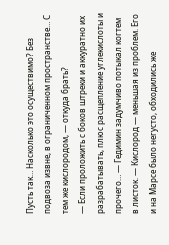Пусть так… Насколько это осуществимо? Без подвоза извне, в ограниченном пространстве… С тем же кислородом, — откуда брать?
— Если проложить с боков штреки и аккуратно их разрабатывать, плюс расщепление углекислоты и прочего… — Гедимин задумчиво потыкал когтем в листок. — Кислород — меньшая из проблем. Его и на Марсе было негусто, обходились же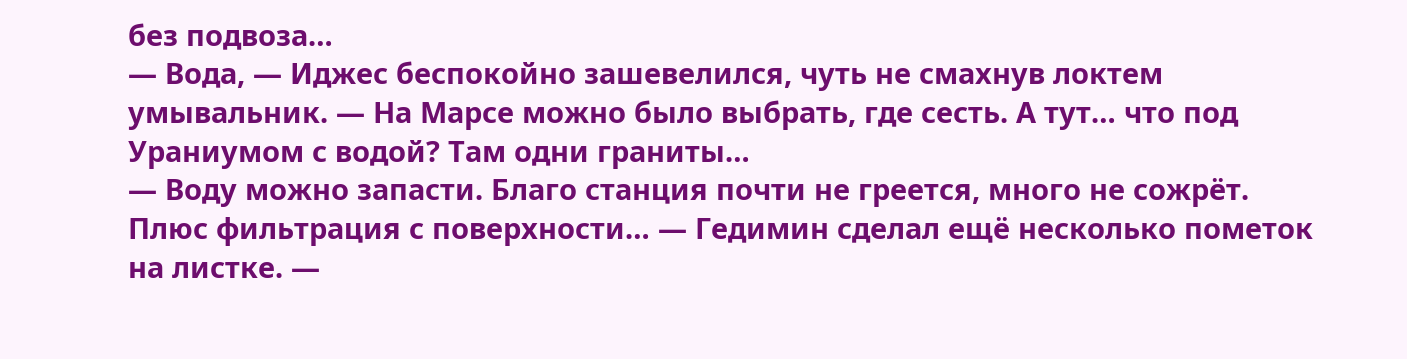без подвоза…
— Вода, — Иджес беспокойно зашевелился, чуть не смахнув локтем умывальник. — На Марсе можно было выбрать, где сесть. А тут… что под Ураниумом с водой? Там одни граниты…
— Воду можно запасти. Благо станция почти не греется, много не сожрёт. Плюс фильтрация с поверхности… — Гедимин сделал ещё несколько пометок на листке. —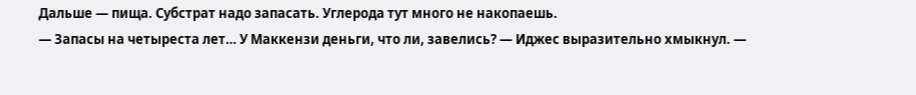Дальше — пища. Субстрат надо запасать. Углерода тут много не накопаешь.
— Запасы на четыреста лет… У Маккензи деньги, что ли, завелись? — Иджес выразительно хмыкнул. —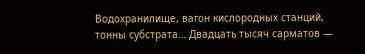Водохранилище, вагон кислородных станций, тонны субстрата… Двадцать тысяч сарматов —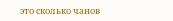это сколько чанов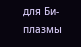для Би-плазмы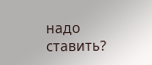надо ставить?